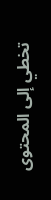تخطي إلى المحتوى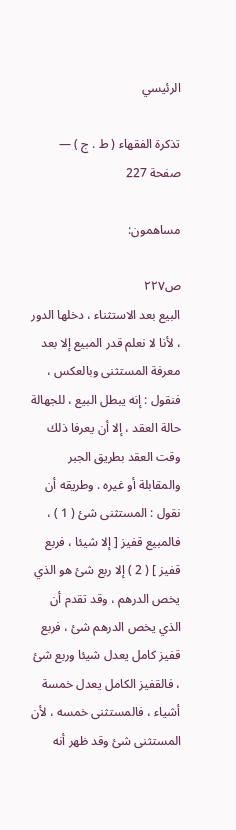الرئيسي

تذكرة الفقهاء ( ط . ج ) — صفحة 227

مساهمون:

ص٢٢٧
البيع بعد الاستثناء ، دخلها الدور ، لأنا لا نعلم قدر المبيع إلا بعد معرفة المستثنى وبالعكس ، فنقول : إنه يبطل البيع ، للجهالة حالة العقد ، إلا أن يعرفا ذلك وقت العقد بطريق الجبر والمقابلة أو غيره . وطريقه أن نقول : المستثنى شئ ( 1 ) ، فالمبيع قفيز [ إلا شيئا ، فربع قفيز ] ( 2 ) إلا ربع شئ هو الذي يخص الدرهم ، وقد تقدم أن الذي يخص الدرهم شئ ، فربع قفيز كامل يعدل شيئا وربع شئ ، فالقفيز الكامل يعدل خمسة أشياء ، فالمستثنى خمسه ، لأن المستثنى شئ وقد ظهر أنه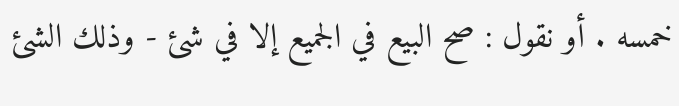خمسه . أو نقول : صح البيع في الجميع إلا في شئ - وذلك الشئ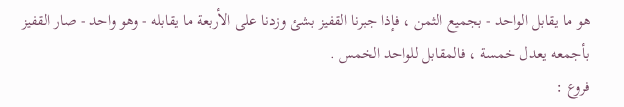هو ما يقابل الواحد - بجميع الثمن ، فإذا جبرنا القفيز بشئ وزدنا على الأربعة ما يقابله - وهو واحد - صار القفيز بأجمعه يعدل خمسة ، فالمقابل للواحد الخمس .
فروع :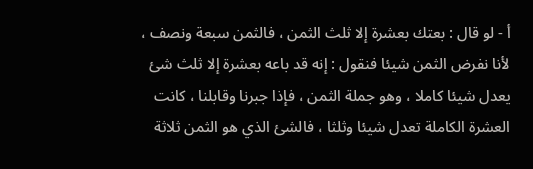أ - لو قال : بعتك بعشرة إلا ثلث الثمن ، فالثمن سبعة ونصف ، لأنا نفرض الثمن شيئا فنقول : إنه قد باعه بعشرة إلا ثلث شئ يعدل شيئا كاملا ، وهو جملة الثمن ، فإذا جبرنا وقابلنا ، كانت العشرة الكاملة تعدل شيئا وثلثا ، فالشئ الذي هو الثمن ثلاثة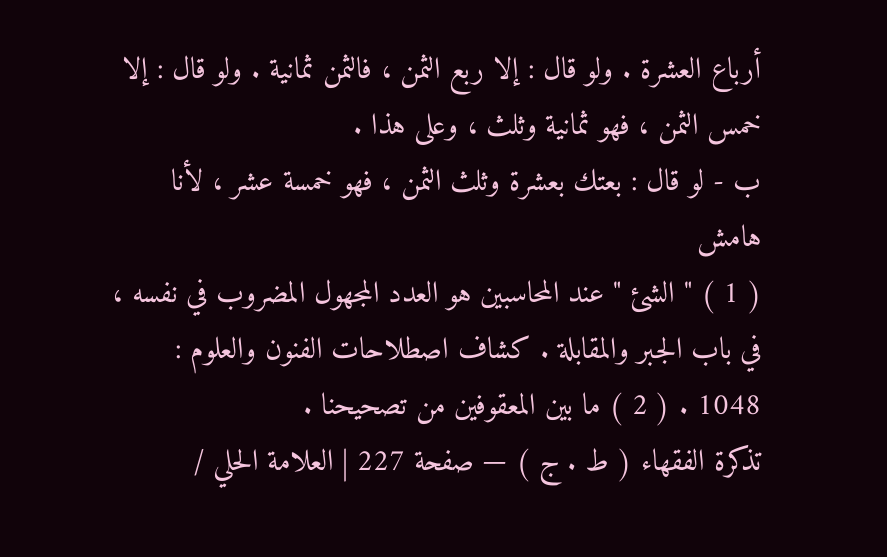أرباع العشرة . ولو قال : إلا ربع الثمن ، فالثمن ثمانية . ولو قال : إلا خمس الثمن ، فهو ثمانية وثلث ، وعلى هذا .
ب - لو قال : بعتك بعشرة وثلث الثمن ، فهو خمسة عشر ، لأنا
هامش
( 1 ) " الشئ " عند المحاسبين هو العدد المجهول المضروب في نفسه ، في باب الجبر والمقابلة . كشاف اصطلاحات الفنون والعلوم : 1048 . ( 2 ) ما بين المعقوفين من تصحيحنا .
تذكرة الفقهاء ( ط . ج ) — صفحة 227 | العلامة الحلي /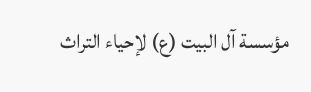مؤسسة آل البيت (ع) لإحياء التراث